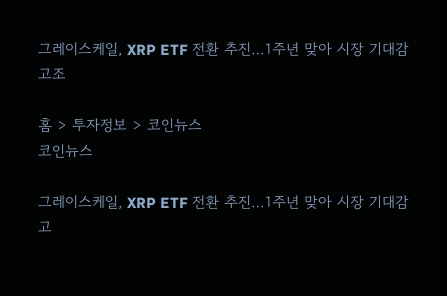그레이스케일, XRP ETF 전환 추진…1주년 맞아 시장 기대감 고조

홈 > 투자정보 > 코인뉴스
코인뉴스

그레이스케일, XRP ETF 전환 추진…1주년 맞아 시장 기대감 고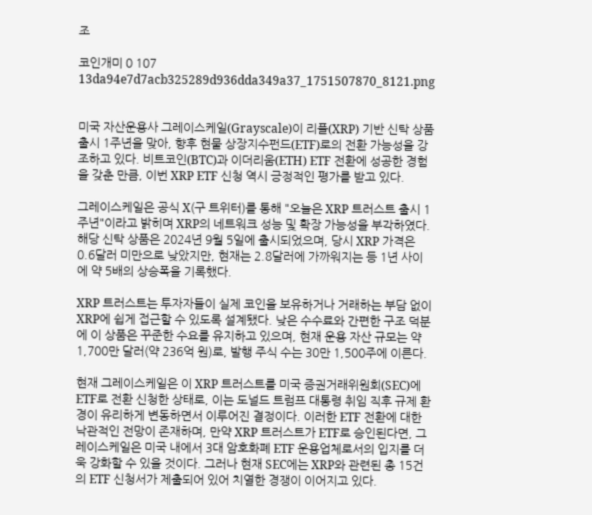조

코인개미 0 107
13da94e7d7acb325289d936dda349a37_1751507870_8121.png


미국 자산운용사 그레이스케일(Grayscale)이 리플(XRP) 기반 신탁 상품 출시 1주년을 맞아, 향후 현물 상장지수펀드(ETF)로의 전환 가능성을 강조하고 있다. 비트코인(BTC)과 이더리움(ETH) ETF 전환에 성공한 경험을 갖춘 만큼, 이번 XRP ETF 신청 역시 긍정적인 평가를 받고 있다.

그레이스케일은 공식 X(구 트위터)를 통해 "오늘은 XRP 트러스트 출시 1주년"이라고 밝히며 XRP의 네트워크 성능 및 확장 가능성을 부각하였다. 해당 신탁 상품은 2024년 9월 5일에 출시되었으며, 당시 XRP 가격은 0.6달러 미만으로 낮았지만, 현재는 2.8달러에 가까워지는 등 1년 사이에 약 5배의 상승폭을 기록했다.

XRP 트러스트는 투자자들이 실제 코인을 보유하거나 거래하는 부담 없이 XRP에 쉽게 접근할 수 있도록 설계됐다. 낮은 수수료와 간편한 구조 덕분에 이 상품은 꾸준한 수요를 유지하고 있으며, 현재 운용 자산 규모는 약 1,700만 달러(약 236억 원)로, 발행 주식 수는 30만 1,500주에 이른다.

현재 그레이스케일은 이 XRP 트러스트를 미국 증권거래위원회(SEC)에 ETF로 전환 신청한 상태로, 이는 도널드 트럼프 대통령 취임 직후 규제 환경이 유리하게 변동하면서 이루어진 결정이다. 이러한 ETF 전환에 대한 낙관적인 전망이 존재하며, 만약 XRP 트러스트가 ETF로 승인된다면, 그레이스케일은 미국 내에서 3대 암호화폐 ETF 운용업체로서의 입지를 더욱 강화할 수 있을 것이다. 그러나 현재 SEC에는 XRP와 관련된 총 15건의 ETF 신청서가 제출되어 있어 치열한 경쟁이 이어지고 있다.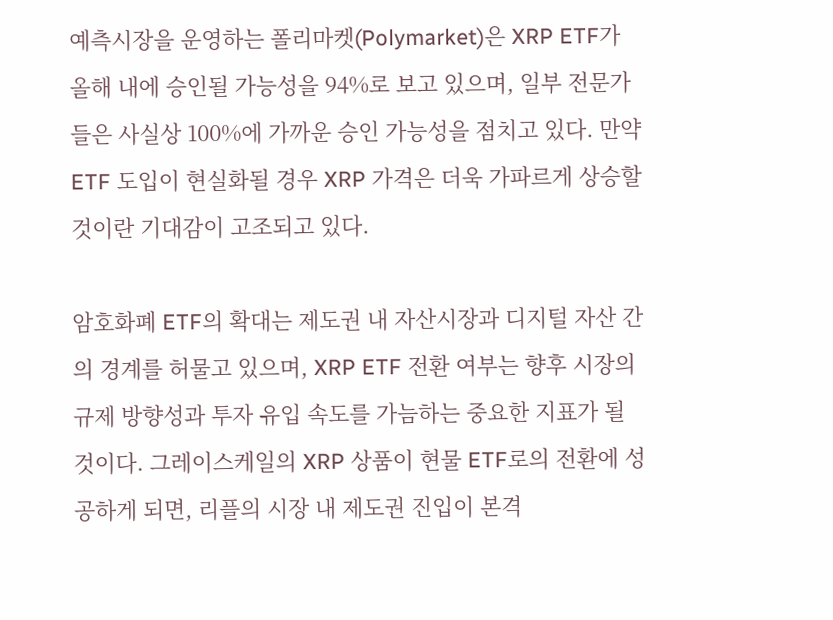예측시장을 운영하는 폴리마켓(Polymarket)은 XRP ETF가 올해 내에 승인될 가능성을 94%로 보고 있으며, 일부 전문가들은 사실상 100%에 가까운 승인 가능성을 점치고 있다. 만약 ETF 도입이 현실화될 경우 XRP 가격은 더욱 가파르게 상승할 것이란 기대감이 고조되고 있다.

암호화폐 ETF의 확대는 제도권 내 자산시장과 디지털 자산 간의 경계를 허물고 있으며, XRP ETF 전환 여부는 향후 시장의 규제 방향성과 투자 유입 속도를 가늠하는 중요한 지표가 될 것이다. 그레이스케일의 XRP 상품이 현물 ETF로의 전환에 성공하게 되면, 리플의 시장 내 제도권 진입이 본격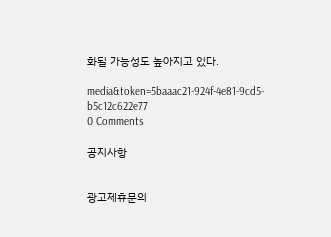화될 가능성도 높아지고 있다.

media&token=5baaac21-924f-4e81-9cd5-b5c12c622e77
0 Comments

공지사항


광고제휴문의